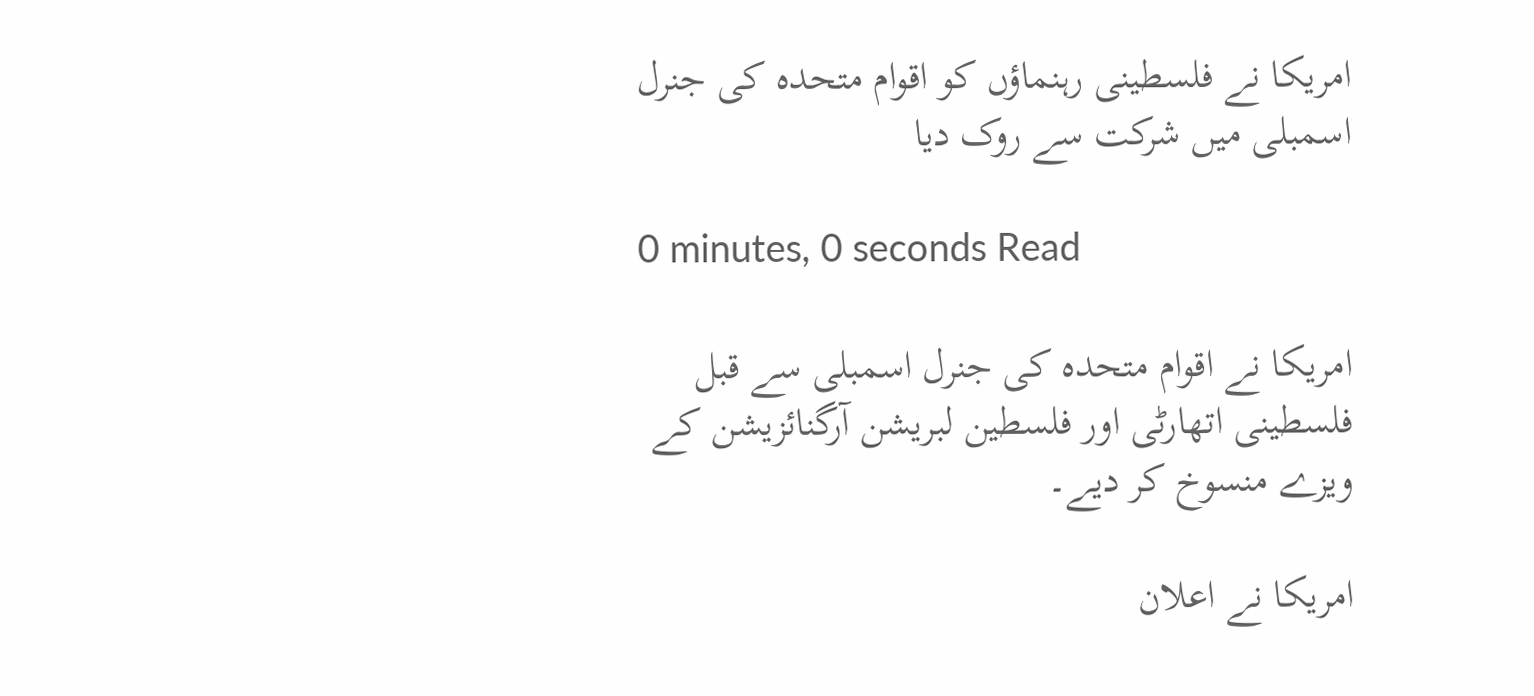امریکا نے فلسطینی رہنماؤں کو اقوام متحدہ کی جنرل اسمبلی میں شرکت سے روک دیا

0 minutes, 0 seconds Read

امریکا نے اقوام متحدہ کی جنرل اسمبلی سے قبل فلسطینی اتھارٹی اور فلسطین لبریشن آرگنائزیشن کے ویزے منسوخ کر دیے۔

امریکا نے اعلان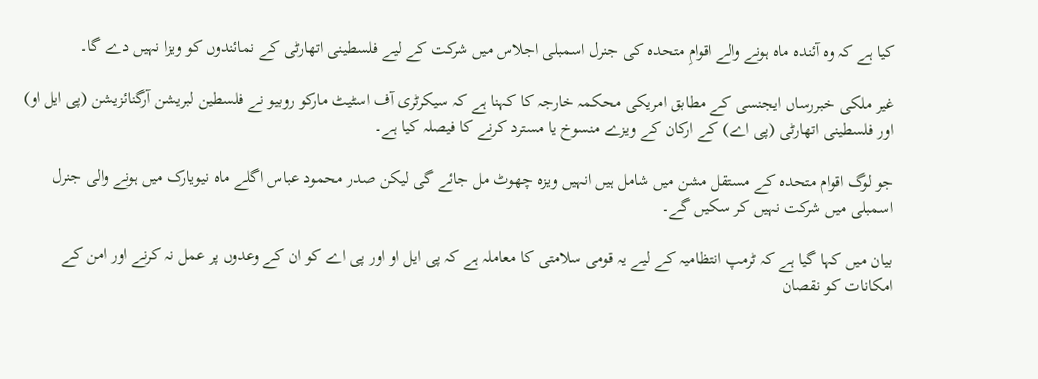کیا ہے کہ وہ آئندہ ماہ ہونے والے اقوامِ متحدہ کی جنرل اسمبلی اجلاس میں شرکت کے لیے فلسطینی اتھارٹی کے نمائندوں کو ویزا نہیں دے گا۔

غیر ملکی خبررساں ایجنسی کے مطابق امریکی محکمہ خارجہ کا کہنا ہے کہ سیکرٹری آف اسٹیٹ مارکو روبیو نے فلسطین لبریشن آرگنائزیشن (پی ایل او) اور فلسطینی اتھارٹی (پی اے) کے ارکان کے ویزے منسوخ یا مسترد کرنے کا فیصلہ کیا ہے۔

جو لوگ اقوام متحدہ کے مستقل مشن میں شامل ہیں انہیں ویزہ چھوٹ مل جائے گی لیکن صدر محمود عباس اگلے ماہ نیویارک میں ہونے والی جنرل اسمبلی میں شرکت نہیں کر سکیں گے۔

بیان میں کہا گیا ہے کہ ٹرمپ انتظامیہ کے لیے یہ قومی سلامتی کا معاملہ ہے کہ پی ایل او اور پی اے کو ان کے وعدوں پر عمل نہ کرنے اور امن کے امکانات کو نقصان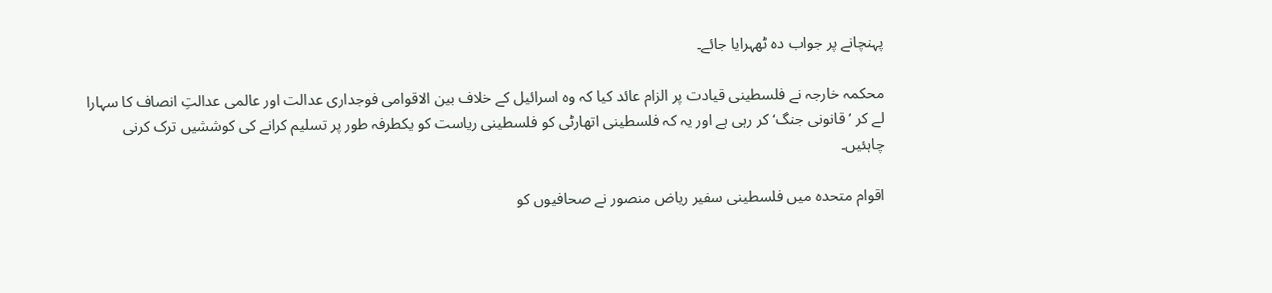پہنچانے پر جواب دہ ٹھہرایا جائے۔

محکمہ خارجہ نے فلسطینی قیادت پر الزام عائد کیا کہ وہ اسرائیل کے خلاف بین الاقوامی فوجداری عدالت اور عالمی عدالتِ انصاف کا سہارا لے کر ’قانونی جنگ‘ کر رہی ہے اور یہ کہ فلسطینی اتھارٹی کو فلسطینی ریاست کو یکطرفہ طور پر تسلیم کرانے کی کوششیں ترک کرنی چاہئیں۔

اقوام متحدہ میں فلسطینی سفیر ریاض منصور نے صحافیوں کو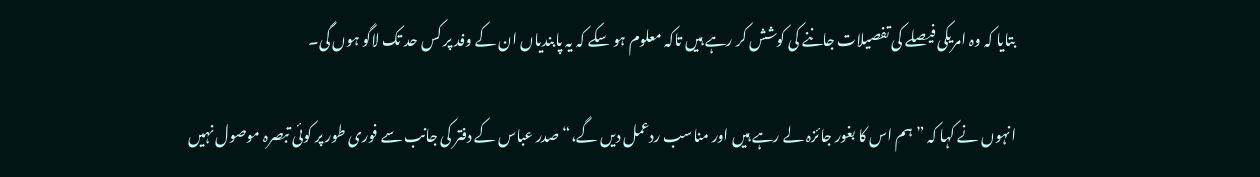بتایا کہ وہ امریکی فیصلے کی تفصیلات جاننے کی کوشش کر رہے ہیں تاکہ معلوم ہو سکے کہ یہ پابندیاں ان کے وفد پر کس حد تک لاگو ہوں گی۔

انہوں نے کہا کہ ”ہم اس کا بغور جائزہ لے رہے ہیں اور مناسب ردعمل دیں گے،“ صدر عباس کے دفتر کی جانب سے فوری طور پر کوئی تبصرہ موصول نہیں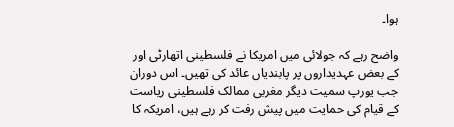ہوا۔

واضح رہے کہ جولائی میں امریکا نے فلسطینی اتھارٹی اور کے بعض عہدیداروں پر پابندیاں عائد کی تھیں۔ اس دوران جب یورپ سمیت دیگر مغربی ممالک فلسطینی ریاست کے قیام کی حمایت میں پیش رفت کر رہے ہیں، امریکہ کا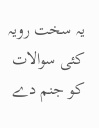یہ سخت رویہ کئی سوالات کو جنم دے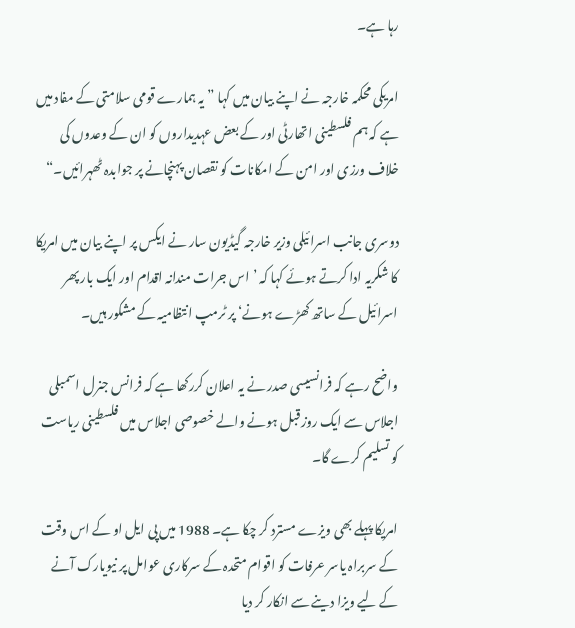رہا ہے۔

امریکی محکمہ خارجہ نے اپنے بیان میں کہا ”یہ ہمارے قومی سلامتی کے مفاد میں ہے کہ ہم فلسطینی اتھارٹی اور کے بعض عہدیداروں کو ان کے وعدوں کی خلاف ورزی اور امن کے امکانات کو نقصان پہنچانے پر جوابدہ ٹھہرائیں۔“

دوسری جانب اسرائیلی وزیر خارجہ گیڈیون سار نے ایکس پر اپنے بیان میں امریکا کا شکریہ ادا کرتے ہوئے کہا کہ ’اس جرات مندانہ اقدام اور ایک بار پھر اسرائیل کے ساتھ کھڑے ہونے‘ پر ٹرمپ انتظامیہ کے مشکور ہیں۔

واضح رہے کہ فرانسیسی صدر نے یہ اعلان کررکھا ہے کہ فرانس جنرل اسمبلی اجلاس سے ایک روز قبل ہونے والے خصوصی اجلاس میں فلسطینی ریاست کو تسلیم کرے گا۔

امریکا پہلے بھی ویزے مسترد کر چکا ہے۔ 1988 میں پی ایل او کے اس وقت کے سربراہ یاسر عرفات کو اقوام متحدہ کے سرکاری عوامل پر نیویارک آنے کے لیے ویزا دینے سے انکار کر دیا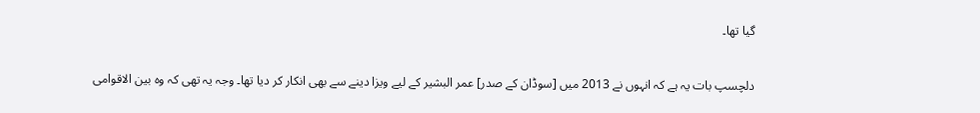گیا تھا۔

دلچسپ بات یہ ہے کہ انہوں نے 2013 میں [سوڈان کے صدر] عمر البشیر کے لیے ویزا دینے سے بھی انکار کر دیا تھا۔ وجہ یہ تھی کہ وہ بین الاقوامی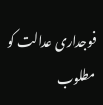فوجداری عدالت کو مطلوب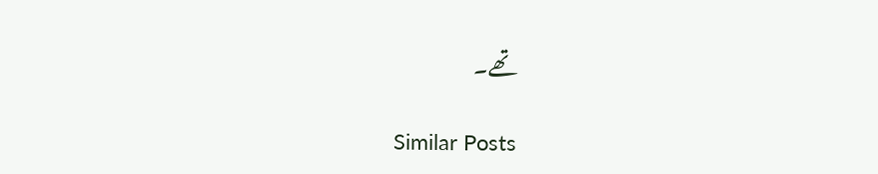تھے۔

Similar Posts